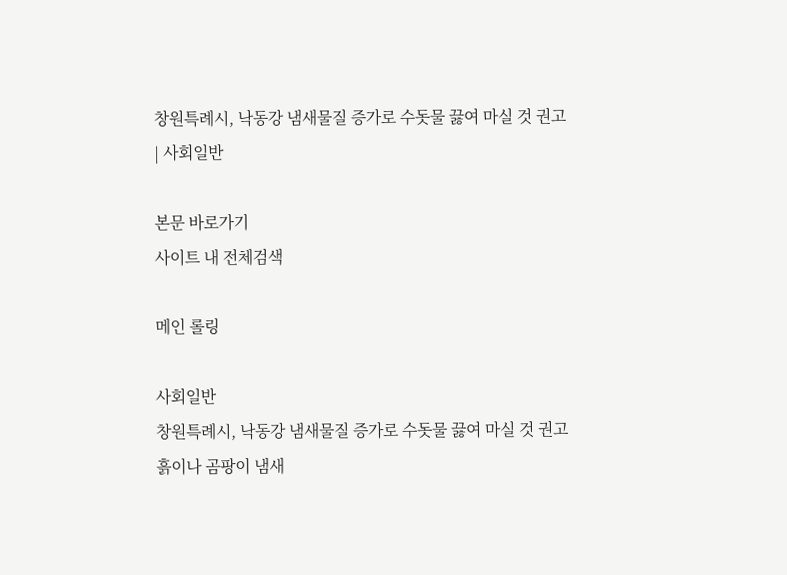창원특례시, 낙동강 냄새물질 증가로 수돗물 끓여 마실 것 권고 | 사회일반

본문 바로가기
사이트 내 전체검색

메인 롤링

사회일반
창원특례시, 낙동강 냄새물질 증가로 수돗물 끓여 마실 것 권고
흙이나 곰팡이 냄새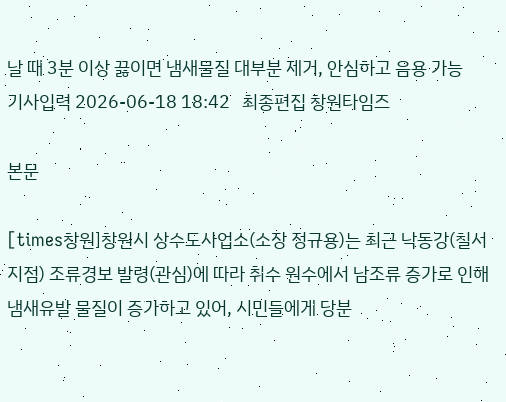날 때 3분 이상 끓이면 냄새물질 대부분 제거, 안심하고 음용 가능
기사입력 2026-06-18 18:42   최종편집 창원타임즈

본문

[times창원]창원시 상수도사업소(소장 정규용)는 최근 낙동강(칠서지점) 조류경보 발령(관심)에 따라 취수 원수에서 남조류 증가로 인해 냄새유발 물질이 증가하고 있어, 시민들에게 당분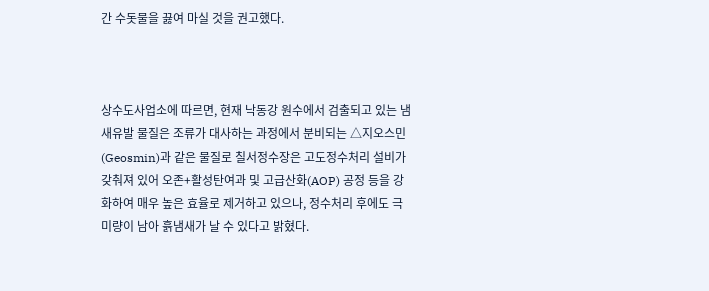간 수돗물을 끓여 마실 것을 권고했다.



상수도사업소에 따르면, 현재 낙동강 원수에서 검출되고 있는 냄새유발 물질은 조류가 대사하는 과정에서 분비되는 △지오스민(Geosmin)과 같은 물질로 칠서정수장은 고도정수처리 설비가 갖춰져 있어 오존+활성탄여과 및 고급산화(AOP) 공정 등을 강화하여 매우 높은 효율로 제거하고 있으나, 정수처리 후에도 극미량이 남아 흙냄새가 날 수 있다고 밝혔다.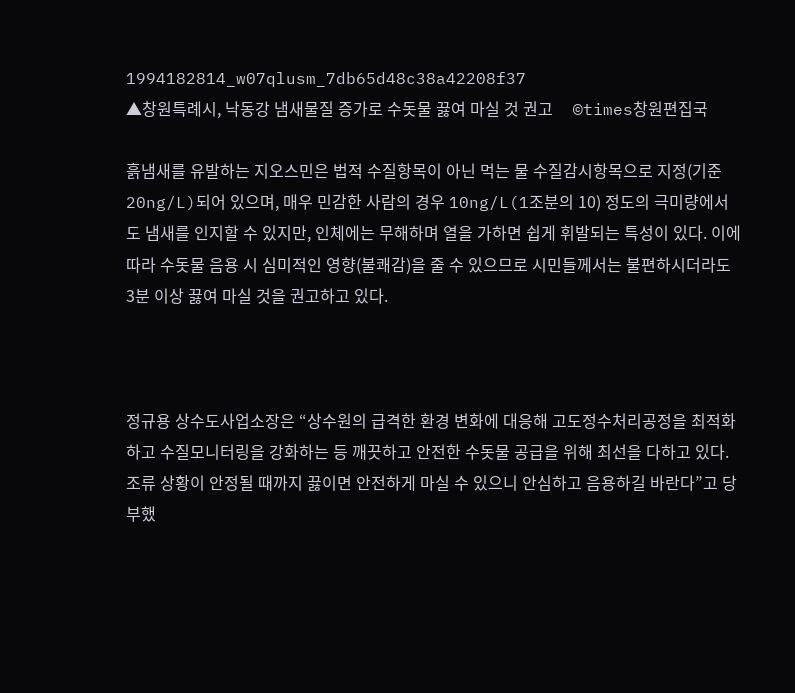1994182814_w07qlusm_7db65d48c38a42208f37
▲창원특례시, 낙동강 냄새물질 증가로 수돗물 끓여 마실 것 권고     ©times창원편집국

흙냄새를 유발하는 지오스민은 법적 수질항목이 아닌 먹는 물 수질감시항목으로 지정(기준 20ng/L)되어 있으며, 매우 민감한 사람의 경우 10ng/L(1조분의 10) 정도의 극미량에서도 냄새를 인지할 수 있지만, 인체에는 무해하며 열을 가하면 쉽게 휘발되는 특성이 있다. 이에 따라 수돗물 음용 시 심미적인 영향(불쾌감)을 줄 수 있으므로 시민들께서는 불편하시더라도 3분 이상 끓여 마실 것을 권고하고 있다.



정규용 상수도사업소장은 “상수원의 급격한 환경 변화에 대응해 고도정수처리공정을 최적화하고 수질모니터링을 강화하는 등 깨끗하고 안전한 수돗물 공급을 위해 최선을 다하고 있다. 조류 상황이 안정될 때까지 끓이면 안전하게 마실 수 있으니 안심하고 음용하길 바란다”고 당부했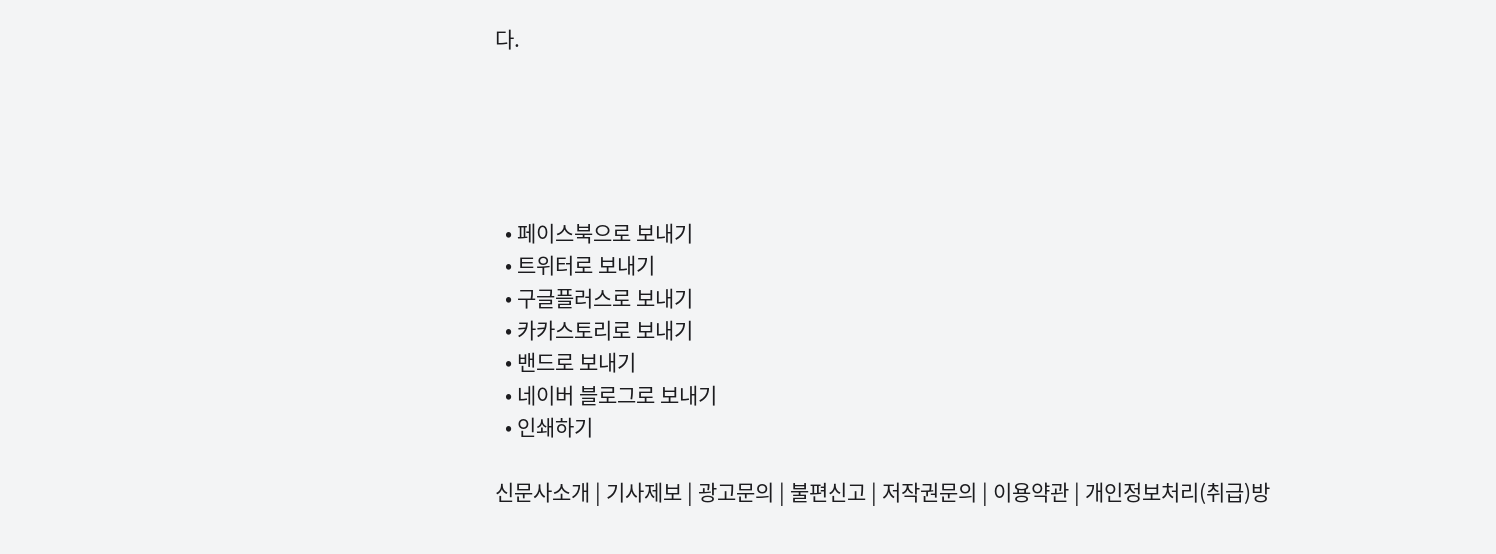다.





  • 페이스북으로 보내기
  • 트위터로 보내기
  • 구글플러스로 보내기
  • 카카스토리로 보내기
  • 밴드로 보내기
  • 네이버 블로그로 보내기
  • 인쇄하기

신문사소개 | 기사제보 | 광고문의 | 불편신고 | 저작권문의 | 이용약관 | 개인정보처리(취급)방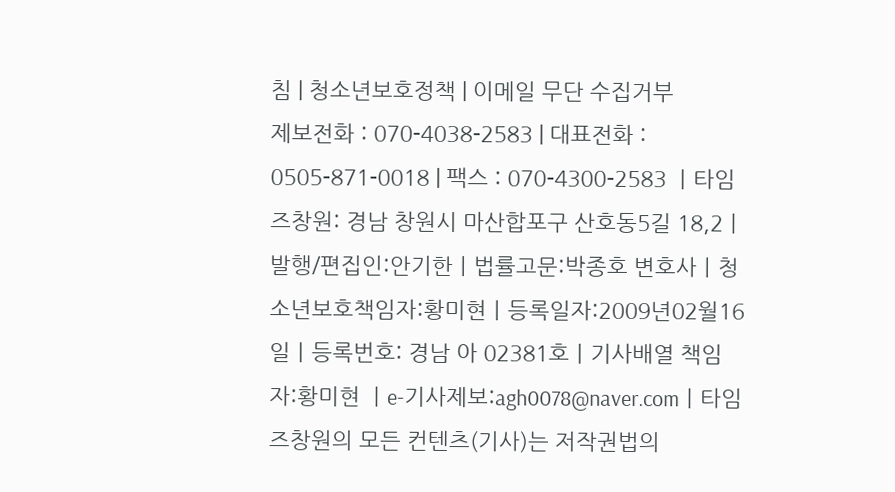침 | 청소년보호정책 | 이메일 무단 수집거부
제보전화 : 070-4038-2583 | 대표전화 : 0505-871-0018 | 팩스 : 070-4300-2583 ㅣ타임즈창원: 경남 창원시 마산합포구 산호동5길 18,2ㅣ발행/편집인:안기한ㅣ법률고문:박종호 변호사ㅣ청소년보호책임자:황미현ㅣ등록일자:2009년02월16일ㅣ등록번호: 경남 아 02381호ㅣ기사배열 책임자:황미현 ㅣe-기사제보:agh0078@naver.comㅣ타임즈창원의 모든 컨텐츠(기사)는 저작권법의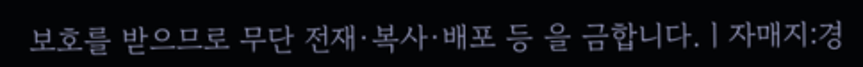보호를 받으므로 무단 전재·복사·배포 등 을 금합니다.ㅣ자매지:경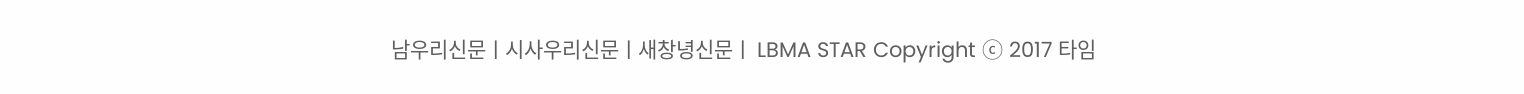남우리신문ㅣ시사우리신문ㅣ새창녕신문ㅣ LBMA STAR Copyright ⓒ 2017 타임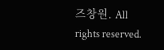즈창원. All rights reserved.